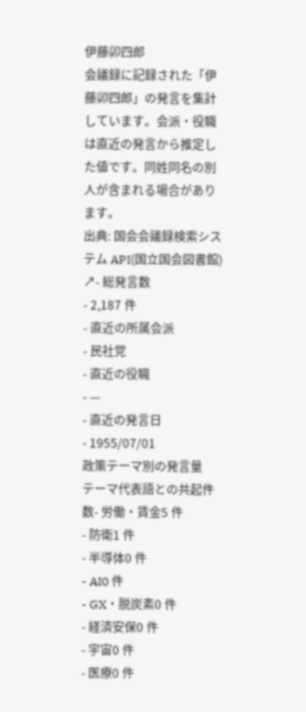伊藤卯四郎
会議録に記録された「伊藤卯四郎」の発言を集計しています。会派・役職は直近の発言から推定した値です。同姓同名の別人が含まれる場合があります。
出典: 国会会議録検索システム API(国立国会図書館) ↗- 総発言数
- 2,187 件
- 直近の所属会派
- 民社党
- 直近の役職
- —
- 直近の発言日
- 1955/07/01
政策テーマ別の発言量
テーマ代表語との共起件数- 労働・賃金5 件
- 防衛1 件
- 半導体0 件
- AI0 件
- GX・脱炭素0 件
- 経済安保0 件
- 宇宙0 件
- 医療0 件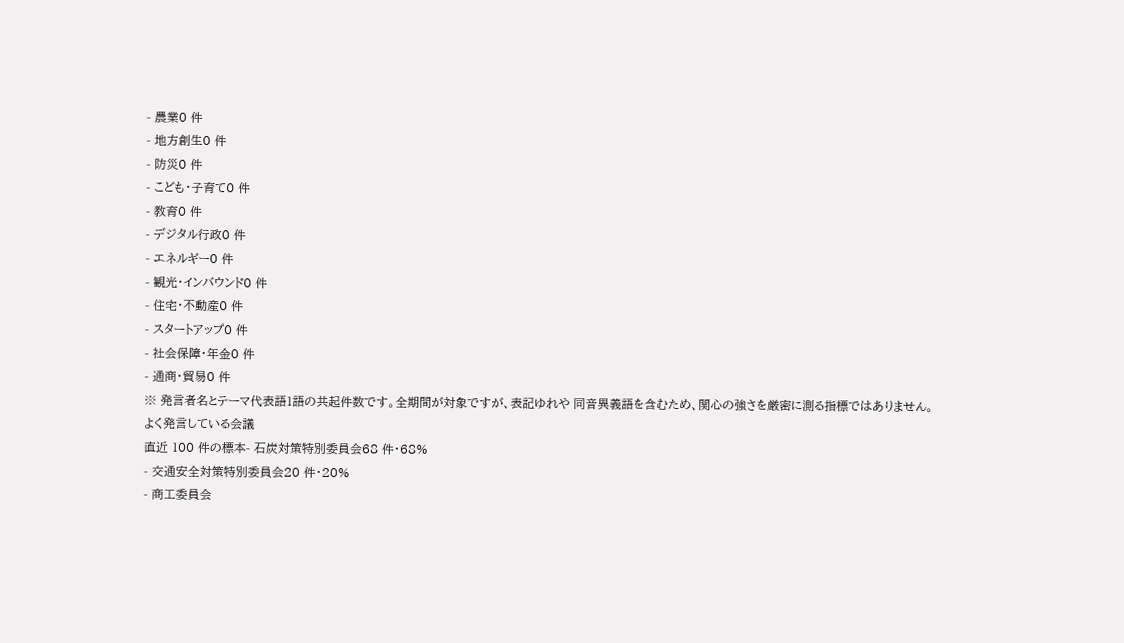- 農業0 件
- 地方創生0 件
- 防災0 件
- こども・子育て0 件
- 教育0 件
- デジタル行政0 件
- エネルギー0 件
- 観光・インバウンド0 件
- 住宅・不動産0 件
- スタートアップ0 件
- 社会保障・年金0 件
- 通商・貿易0 件
※ 発言者名とテーマ代表語1語の共起件数です。全期間が対象ですが、表記ゆれや 同音異義語を含むため、関心の強さを厳密に測る指標ではありません。
よく発言している会議
直近 100 件の標本- 石炭対策特別委員会68 件・68%
- 交通安全対策特別委員会20 件・20%
- 商工委員会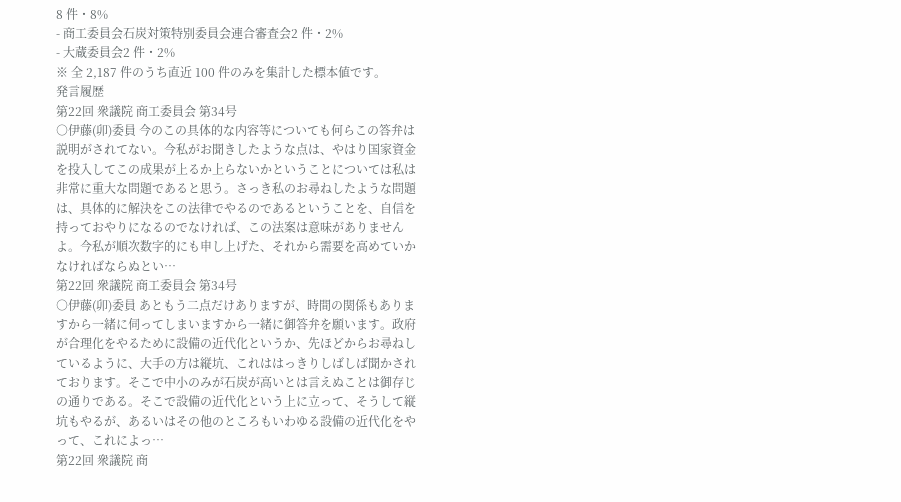8 件・8%
- 商工委員会石炭対策特別委員会連合審査会2 件・2%
- 大蔵委員会2 件・2%
※ 全 2,187 件のうち直近 100 件のみを集計した標本値です。
発言履歴
第22回 衆議院 商工委員会 第34号
○伊藤(卯)委員 今のこの具体的な内容等についても何らこの答弁は説明がされてない。今私がお聞きしたような点は、やはり国家資金を投入してこの成果が上るか上らないかということについては私は非常に重大な問題であると思う。さっき私のお尋ねしたような問題は、具体的に解決をこの法律でやるのであるということを、自信を持っておやりになるのでなければ、この法案は意味がありませんよ。今私が順次数字的にも申し上げた、それから需要を高めていかなければならぬとい…
第22回 衆議院 商工委員会 第34号
○伊藤(卯)委員 あともう二点だけありますが、時間の関係もありますから一緒に伺ってしまいますから一緒に御答弁を願います。政府が合理化をやるために設備の近代化というか、先ほどからお尋ねしているように、大手の方は縦坑、これははっきりしばしば聞かされております。そこで中小のみが石炭が高いとは言えぬことは御存じの通りである。そこで設備の近代化という上に立って、そうして縦坑もやるが、あるいはその他のところもいわゆる設備の近代化をやって、これによっ…
第22回 衆議院 商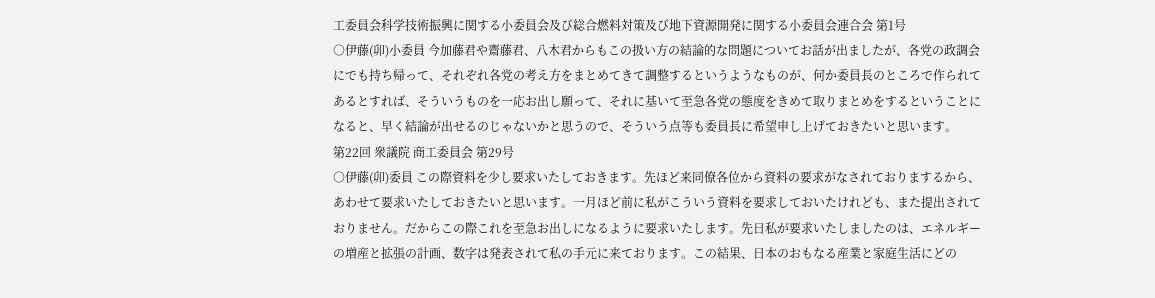工委員会科学技術振興に関する小委員会及び総合燃料対策及び地下資源開発に関する小委員会連合会 第1号
○伊藤(卯)小委員 今加藤君や齋藤君、八木君からもこの扱い方の結論的な問題についてお話が出ましたが、各党の政調会にでも持ち帰って、それぞれ各党の考え方をまとめてきて調整するというようなものが、何か委員長のところで作られてあるとすれば、そういうものを一応お出し願って、それに基いて至急各党の態度をきめて取りまとめをするということになると、早く結論が出せるのじゃないかと思うので、そういう点等も委員長に希望申し上げておきたいと思います。
第22回 衆議院 商工委員会 第29号
○伊藤(卯)委員 この際資料を少し要求いたしておきます。先ほど来同僚各位から資料の要求がなされておりまするから、あわせて要求いたしておきたいと思います。一月ほど前に私がこういう資料を要求しておいたけれども、また提出されておりません。だからこの際これを至急お出しになるように要求いたします。先日私が要求いたしましたのは、エネルギーの増産と拡張の計画、数字は発表されて私の手元に来ております。この結果、日本のおもなる産業と家庭生活にどの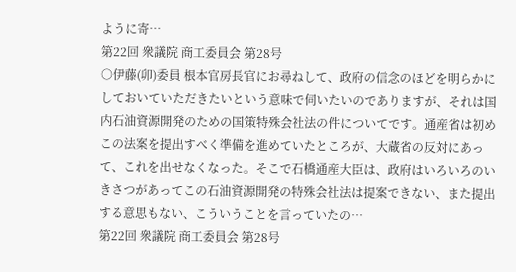ように寄…
第22回 衆議院 商工委員会 第28号
○伊藤(卯)委員 根本官房長官にお尋ねして、政府の信念のほどを明らかにしておいていただきたいという意味で伺いたいのでありますが、それは国内石油資源開発のための国策特殊会社法の件についてです。通産省は初めこの法案を提出すべく準備を進めていたところが、大蔵省の反対にあって、これを出せなくなった。そこで石橋通産大臣は、政府はいろいろのいきさつがあってこの石油資源開発の特殊会社法は提案できない、また提出する意思もない、こういうことを言っていたの…
第22回 衆議院 商工委員会 第28号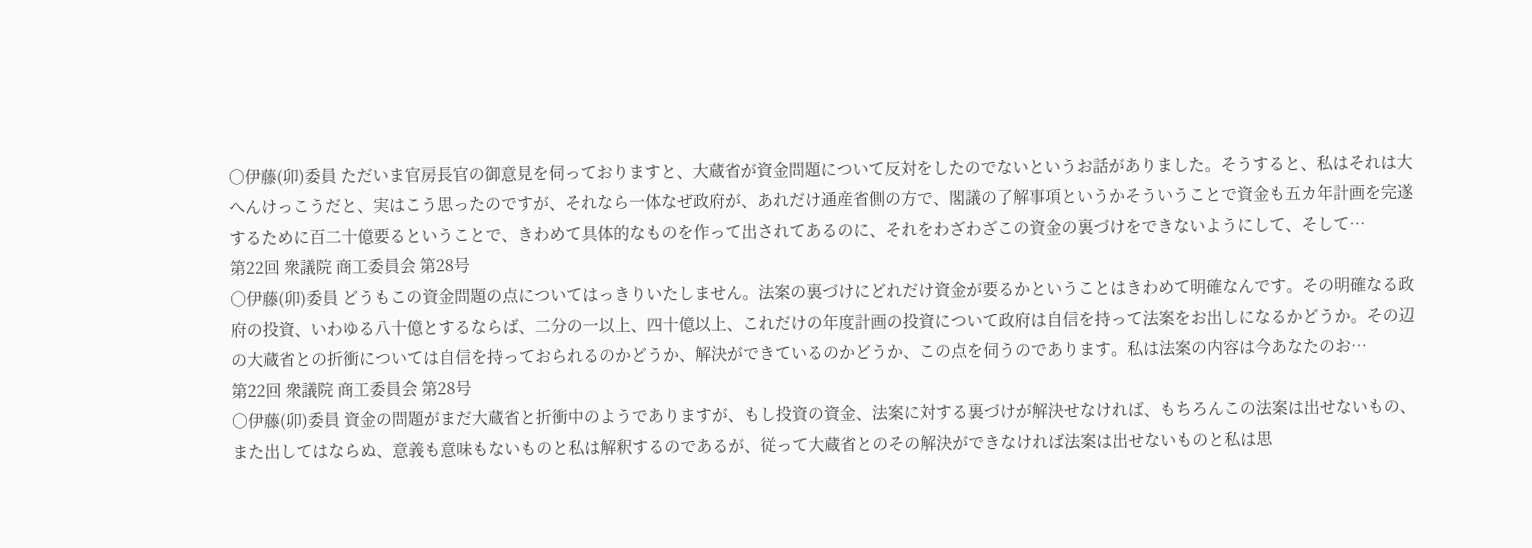○伊藤(卯)委員 ただいま官房長官の御意見を伺っておりますと、大蔵省が資金問題について反対をしたのでないというお話がありました。そうすると、私はそれは大へんけっこうだと、実はこう思ったのですが、それなら一体なぜ政府が、あれだけ通産省側の方で、閣議の了解事項というかそういうことで資金も五カ年計画を完遂するために百二十億要るということで、きわめて具体的なものを作って出されてあるのに、それをわざわざこの資金の裏づけをできないようにして、そして…
第22回 衆議院 商工委員会 第28号
○伊藤(卯)委員 どうもこの資金問題の点についてはっきりいたしません。法案の裏づけにどれだけ資金が要るかということはきわめて明確なんです。その明確なる政府の投資、いわゆる八十億とするならば、二分の一以上、四十億以上、これだけの年度計画の投資について政府は自信を持って法案をお出しになるかどうか。その辺の大蔵省との折衝については自信を持っておられるのかどうか、解決ができているのかどうか、この点を伺うのであります。私は法案の内容は今あなたのお…
第22回 衆議院 商工委員会 第28号
○伊藤(卯)委員 資金の問題がまだ大蔵省と折衝中のようでありますが、もし投資の資金、法案に対する裏づけが解決せなければ、もちろんこの法案は出せないもの、また出してはならぬ、意義も意味もないものと私は解釈するのであるが、従って大蔵省とのその解決ができなければ法案は出せないものと私は思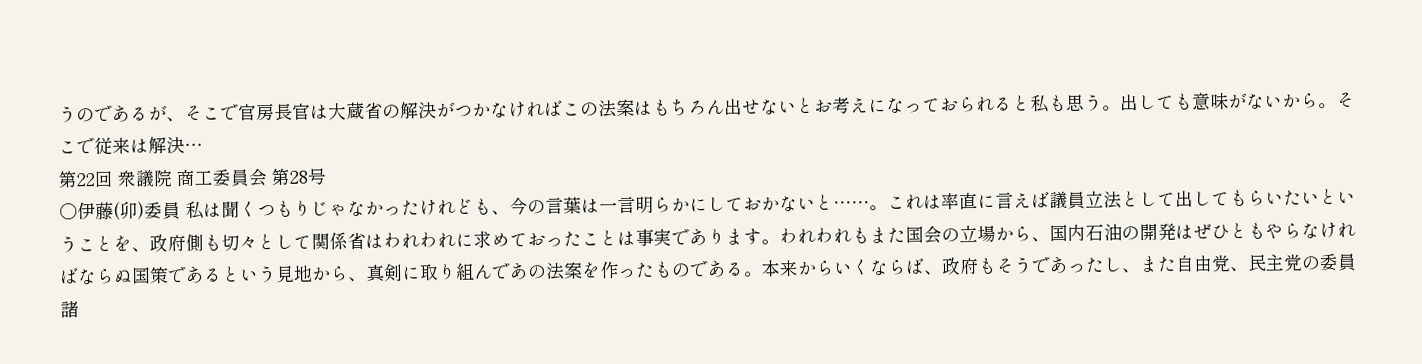うのであるが、そこで官房長官は大蔵省の解決がつかなければこの法案はもちろん出せないとお考えになっておられると私も思う。出しても意味がないから。そこで従来は解決…
第22回 衆議院 商工委員会 第28号
○伊藤(卯)委員 私は聞くつもりじゃなかったけれども、今の言葉は一言明らかにしておかないと……。これは率直に言えば議員立法として出してもらいたいということを、政府側も切々として関係省はわれわれに求めておったことは事実であります。われわれもまた国会の立場から、国内石油の開発はぜひともやらなければならぬ国策であるという見地から、真剣に取り組んであの法案を作ったものである。本来からいくならば、政府もそうであったし、また自由党、民主党の委員諸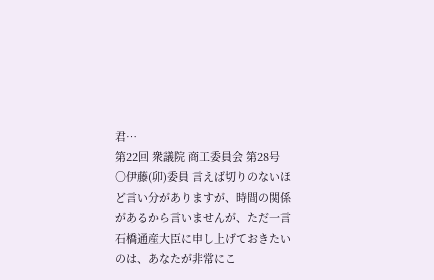君…
第22回 衆議院 商工委員会 第28号
○伊藤(卯)委員 言えば切りのないほど言い分がありますが、時間の関係があるから言いませんが、ただ一言石橋通産大臣に申し上げておきたいのは、あなたが非常にこ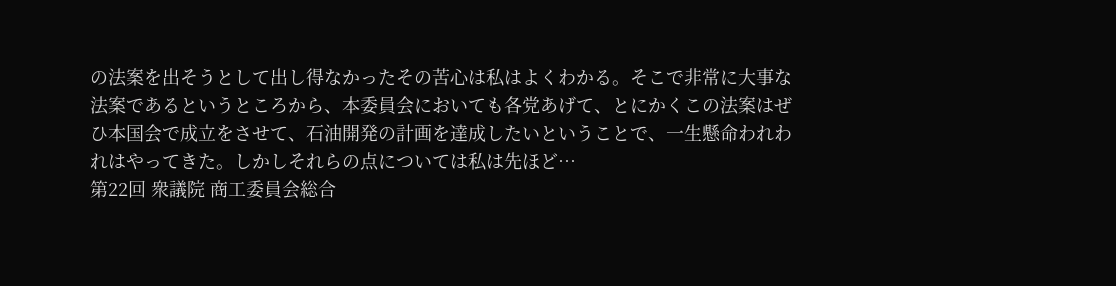の法案を出そうとして出し得なかったその苦心は私はよくわかる。そこで非常に大事な法案であるというところから、本委員会においても各党あげて、とにかくこの法案はぜひ本国会で成立をさせて、石油開発の計画を達成したいということで、一生懸命われわれはやってきた。しかしそれらの点については私は先ほど…
第22回 衆議院 商工委員会総合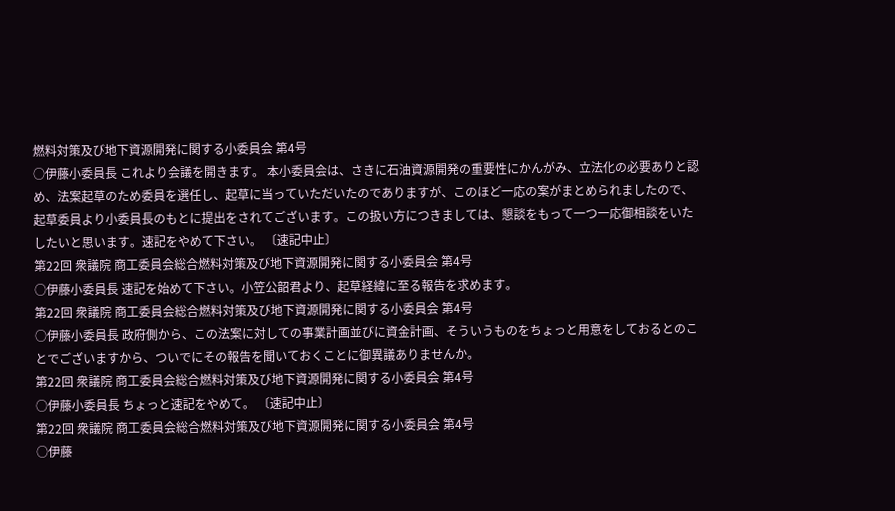燃料対策及び地下資源開発に関する小委員会 第4号
○伊藤小委員長 これより会議を開きます。 本小委員会は、さきに石油資源開発の重要性にかんがみ、立法化の必要ありと認め、法案起草のため委員を選任し、起草に当っていただいたのでありますが、このほど一応の案がまとめられましたので、起草委員より小委員長のもとに提出をされてございます。この扱い方につきましては、懇談をもって一つ一応御相談をいたしたいと思います。速記をやめて下さい。 〔速記中止〕
第22回 衆議院 商工委員会総合燃料対策及び地下資源開発に関する小委員会 第4号
○伊藤小委員長 速記を始めて下さい。小笠公韶君より、起草経緯に至る報告を求めます。
第22回 衆議院 商工委員会総合燃料対策及び地下資源開発に関する小委員会 第4号
○伊藤小委員長 政府側から、この法案に対しての事業計画並びに資金計画、そういうものをちょっと用意をしておるとのことでございますから、ついでにその報告を聞いておくことに御異議ありませんか。
第22回 衆議院 商工委員会総合燃料対策及び地下資源開発に関する小委員会 第4号
○伊藤小委員長 ちょっと速記をやめて。 〔速記中止〕
第22回 衆議院 商工委員会総合燃料対策及び地下資源開発に関する小委員会 第4号
○伊藤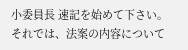小委員長 速記を始めて下さい。 それでは、法案の内容について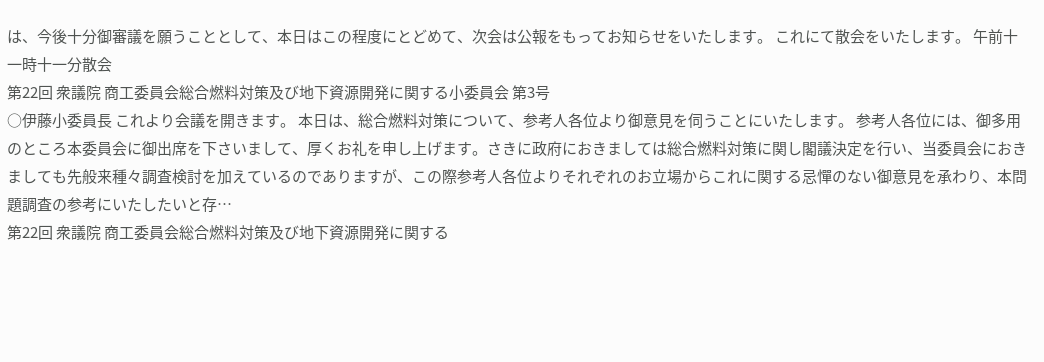は、今後十分御審議を願うこととして、本日はこの程度にとどめて、次会は公報をもってお知らせをいたします。 これにて散会をいたします。 午前十一時十一分散会
第22回 衆議院 商工委員会総合燃料対策及び地下資源開発に関する小委員会 第3号
○伊藤小委員長 これより会議を開きます。 本日は、総合燃料対策について、参考人各位より御意見を伺うことにいたします。 参考人各位には、御多用のところ本委員会に御出席を下さいまして、厚くお礼を申し上げます。さきに政府におきましては総合燃料対策に関し閣議決定を行い、当委員会におきましても先般来種々調査検討を加えているのでありますが、この際参考人各位よりそれぞれのお立場からこれに関する忌憚のない御意見を承わり、本問題調査の参考にいたしたいと存…
第22回 衆議院 商工委員会総合燃料対策及び地下資源開発に関する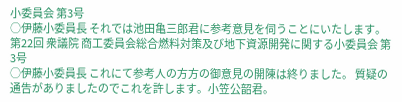小委員会 第3号
○伊藤小委員長 それでは池田亀三郎君に参考意見を伺うことにいたします。
第22回 衆議院 商工委員会総合燃料対策及び地下資源開発に関する小委員会 第3号
○伊藤小委員長 これにて参考人の方方の御意見の開陳は終りました。 質疑の通告がありましたのでこれを許します。小笠公韶君。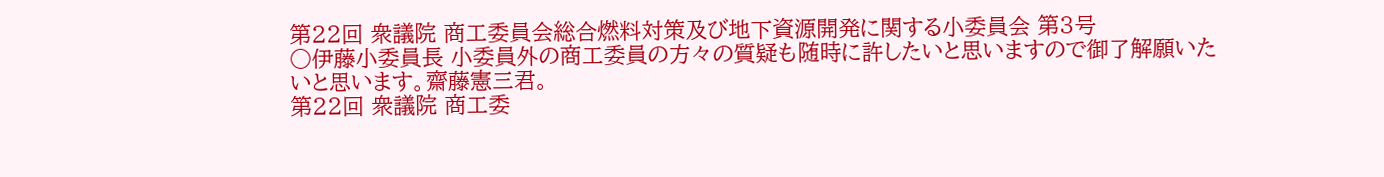第22回 衆議院 商工委員会総合燃料対策及び地下資源開発に関する小委員会 第3号
○伊藤小委員長 小委員外の商工委員の方々の質疑も随時に許したいと思いますので御了解願いたいと思います。齋藤憲三君。
第22回 衆議院 商工委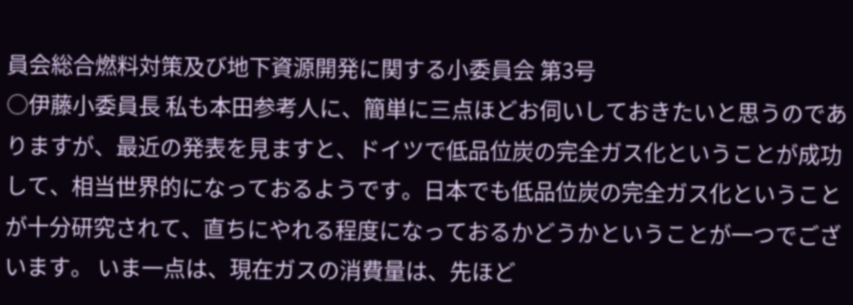員会総合燃料対策及び地下資源開発に関する小委員会 第3号
○伊藤小委員長 私も本田参考人に、簡単に三点ほどお伺いしておきたいと思うのでありますが、最近の発表を見ますと、ドイツで低品位炭の完全ガス化ということが成功して、相当世界的になっておるようです。日本でも低品位炭の完全ガス化ということが十分研究されて、直ちにやれる程度になっておるかどうかということが一つでございます。 いま一点は、現在ガスの消費量は、先ほど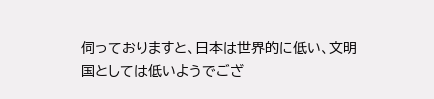伺っておりますと、日本は世界的に低い、文明国としては低いようでござ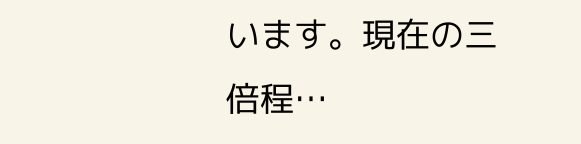います。現在の三倍程…